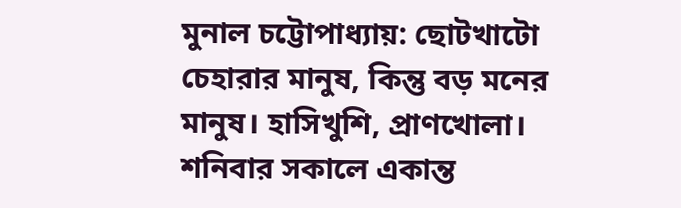মুনাল চট্টোপাধ্যায়: ছোটখাটো চেহারার মানুষ, কিন্তু বড় মনের মানুষ। হাসিখুশি, প্রাণখোলা। শনিবার সকালে একান্ত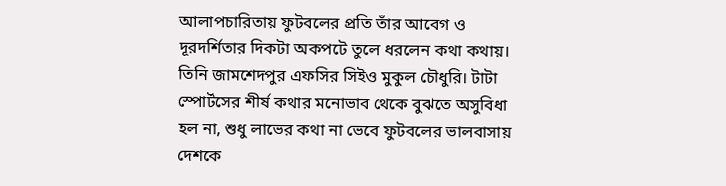আলাপচারিতায় ফুটবলের প্রতি তাঁর আবেগ ও দূরদর্শিতার দিকটা অকপটে তুলে ধরলেন কথা কথায়। তিনি জামশেদপুর এফসির সিইও মুকুল চৌধুরি। টাটা স্পোর্টসের শীর্ষ কথার মনোভাব থেকে বুঝতে অসুবিধা হল না, শুধু লাভের কথা না ভেবে ফুটবলের ভালবাসায় দেশকে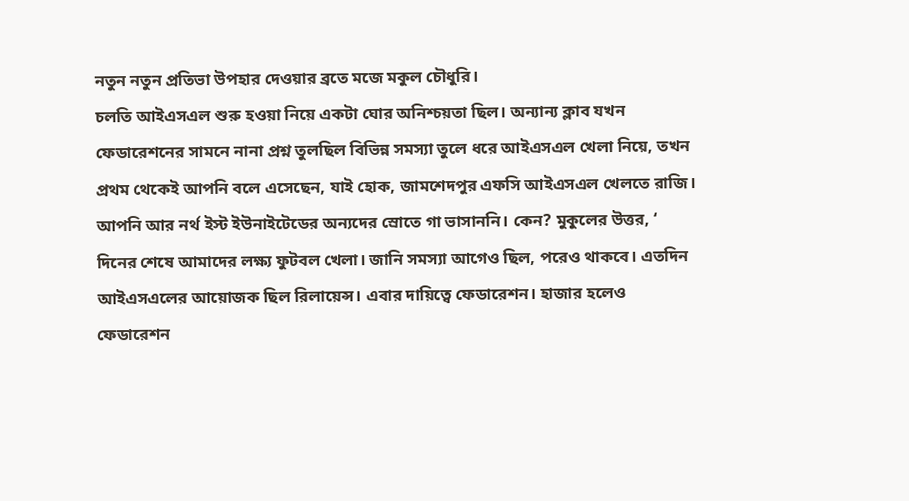নতুন নতুন প্রতিভা উপহার দেওয়ার ব্রতে মজে মকুল চৌধুরি।
চলতি আইএসএল শুরু হওয়া নিয়ে একটা ঘোর অনিশ্চয়তা ছিল। অন্যান্য ক্লাব যখন ফেডারেশনের সামনে নানা প্রশ্ন তুলছিল বিভিন্ন সমস্যা তুলে ধরে আইএসএল খেলা নিয়ে, তখন প্রথম থেকেই আপনি বলে এসেছেন, যাই হোক, জামশেদপুর এফসি আইএসএল খেলতে রাজি। আপনি আর নর্থ ইস্ট ইউনাইটেডের অন্যদের স্রোতে গা ভাসাননি। কেন? মুকুলের উত্তর, ‘ দিনের শেষে আমাদের লক্ষ্য ফুটবল খেলা। জানি সমস্যা আগেও ছিল, পরেও থাকবে। এতদিন আইএসএলের আয়োজক ছিল রিলায়েন্স। এবার দায়িত্বে ফেডারেশন। হাজার হলেও ফেডারেশন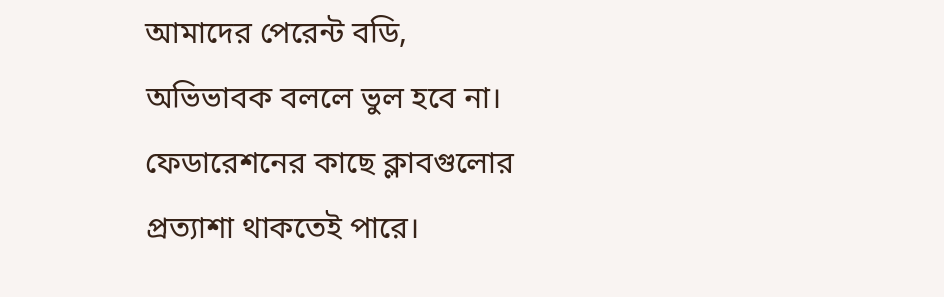আমাদের পেরেন্ট বডি, অভিভাবক বললে ভুল হবে না। ফেডারেশনের কাছে ক্লাবগুলোর প্রত্যাশা থাকতেই পারে।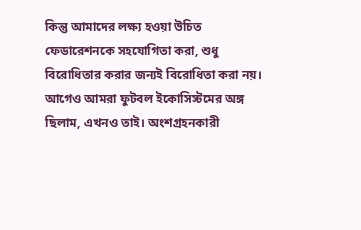কিন্তু আমাদের লক্ষ্য হওয়া উচিত ফেডারেশনকে সহযোগিতা করা, শুধু বিরোধিতার করার জন্যই বিরোধিতা করা নয়। আগেও আমরা ফুটবল ইকোসিস্টমের অঙ্গ ছিলাম, এখনও তাই। অংশগ্রহনকারী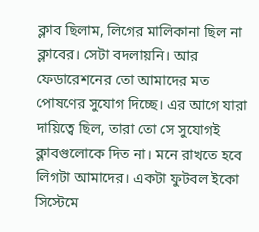ক্লাব ছিলাম, লিগের মালিকানা ছিল না ক্লাবের। সেটা বদলায়নি। আর ফেডারেশনের তো আমাদের মত পোষণের সুযোগ দিচ্ছে। এর আগে যারা দায়িত্বে ছিল, তারা তো সে সুযোগই ক্লাবগুলোকে দিত না। মনে রাখতে হবে লিগটা আমাদের। একটা ফুটবল ইকো সিস্টেমে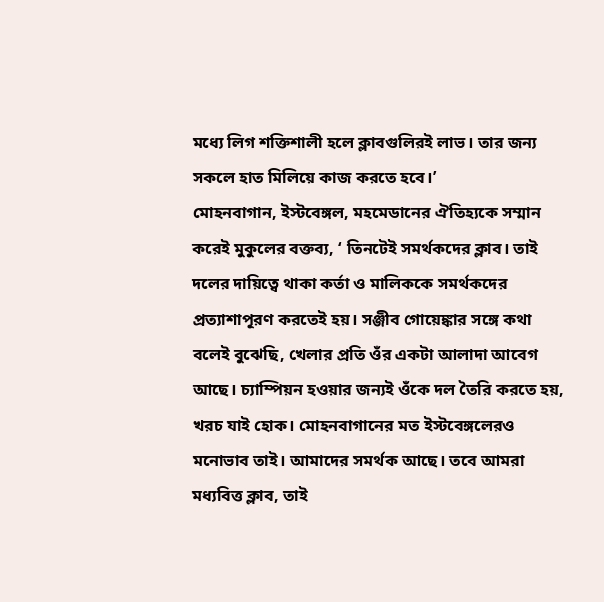মধ্যে লিগ শক্তিশালী হলে ক্লাবগুলিরই লাভ। তার জন্য সকলে হাত মিলিয়ে কাজ করতে হবে।’
মোহনবাগান, ইস্টবেঙ্গল, মহমেডানের ঐতিহ্যকে সম্মান করেই মুকুলের বক্তব্য, ‘ তিনটেই সমর্থকদের ক্লাব। তাই দলের দায়িত্বে থাকা কর্তা ও মালিককে সমর্থকদের প্রত্যাশাপূরণ করতেই হয়। সঞ্জীব গোয়েঙ্কার সঙ্গে কথা বলেই বুঝেছি, খেলার প্রতি ওঁর একটা আলাদা আবেগ আছে। চ্যাম্পিয়ন হওয়ার জন্যই ওঁকে দল তৈরি করতে হয়, খরচ যাই হোক। মোহনবাগানের মত ইস্টবেঙ্গলেরও মনোভাব তাই। আমাদের সমর্থক আছে। তবে আমরা মধ্যবিত্ত ক্লাব, তাই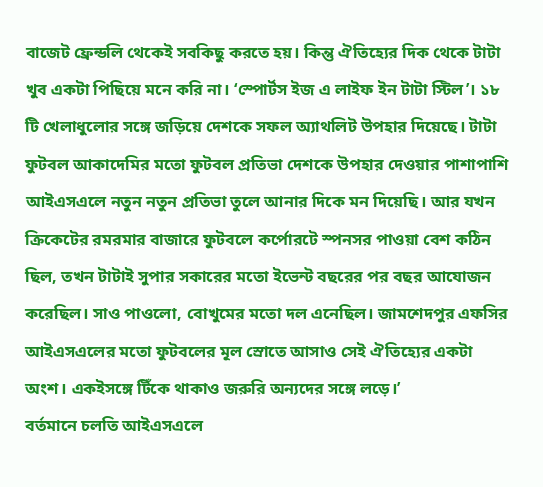বাজেট ফ্রেন্ডলি থেকেই সবকিছু করতে হয়। কিন্তু ঐতিহ্যের দিক থেকে টাটা খুব একটা পিছিয়ে মনে করি না। ‘স্পোর্টস ইজ এ লাইফ ইন টাটা স্টিল’। ১৮ টি খেলাধুলোর সঙ্গে জড়িয়ে দেশকে সফল অ্যাথলিট উপহার দিয়েছে। টাটা ফুটবল আকাদেমির মতো ফুটবল প্রতিভা দেশকে উপহার দেওয়ার পাশাপাশি আইএসএলে নতুন নতুন প্রতিভা তুলে আনার দিকে মন দিয়েছি। আর যখন ক্রিকেটের রমরমার বাজারে ফুটবলে কর্পোরটে স্পনসর পাওয়া বেশ কঠিন ছিল, তখন টাটাই সুপার সকারের মতো ইভেন্ট বছরের পর বছর আযোজন করেছিল। সাও পাওলো, বোখুমের মতো দল এনেছিল। জামশেদপুর এফসির আইএসএলের মতো ফুটবলের মূল স্রোতে আসাও সেই ঐতিহ্যের একটা অংশ। একইসঙ্গে টিঁকে থাকাও জরুরি অন্যদের সঙ্গে লড়ে।’
বর্তমানে চলতি আইএসএলে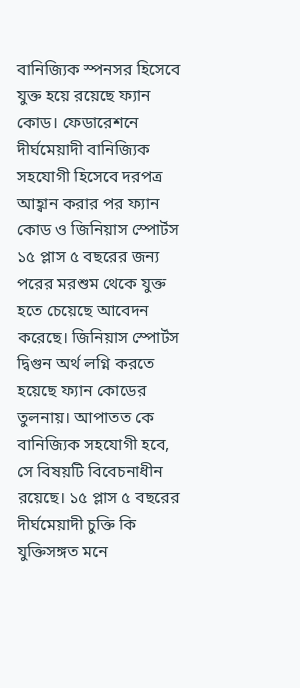বানিজ্যিক স্পনসর হিসেবে যুক্ত হয়ে রয়েছে ফ্যান কোড। ফেডারেশনে দীর্ঘমেয়াদী বানিজ্যিক সহযোগী হিসেবে দরপত্র আহ্বান করার পর ফ্যান কোড ও জিনিয়াস স্পোর্টস ১৫ প্লাস ৫ বছরের জন্য পরের মরশুম থেকে যুক্ত হতে চেয়েছে আবেদন করেছে। জিনিয়াস স্পোর্টস দ্বিগুন অর্থ লগ্নি করতে হয়েছে ফ্যান কোডের তুলনায়। আপাতত কে বানিজ্যিক সহযোগী হবে, সে বিষয়টি বিবেচনাধীন রয়েছে। ১৫ প্লাস ৫ বছরের দীর্ঘমেয়াদী চুক্তি কি যুক্তিসঙ্গত মনে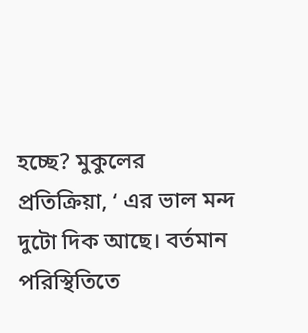হচ্ছে? মুকুলের প্রতিক্রিয়া, ‘ এর ভাল মন্দ দুটো দিক আছে। বর্তমান পরিস্থিতিতে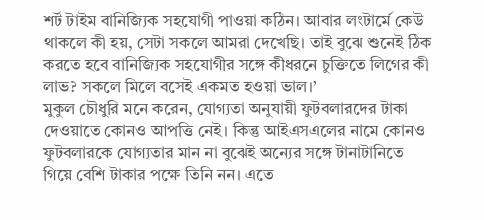শর্ট টাইম বানিজ্যিক সহযোগী পাওয়া কঠিন। আবার লংটার্মে কেউ থাকলে কী হয়, সেটা সকলে আমরা দেখেছি। তাই বুঝে শুনেই ঠিক করতে হবে বানিজ্যিক সহযোগীর সঙ্গে কীধরনে চুক্তিতে লিগের কী লাভ? সকলে মিলে বসেই একমত হওয়া ভাল।’
মুকুল চৌধুরি মনে করেন, যোগ্যতা অনুযায়ী ফুটবলারদের টাকা দেওয়াতে কোনও আপত্তি নেই। কিন্তু আইএসএলের নামে কোনও ফুটবলারকে যোগ্যতার মান না বুঝেই অন্যের সঙ্গে টানাটানিতে গিয়ে বেশি টাকার পক্ষে তিনি নন। এতে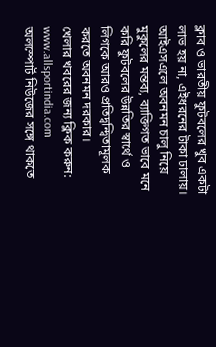ক্লাব ও ভারতীয় ফুটবলের খুব একটা লাভ হয় না, এইধরনের টাকা ঢালায়। আইএসএলে অবনমন চালু নিয়ে মুকুলের মন্তব্য, ব্যাক্তিগত ভাবে মনে করি ফুটবলের উন্নতির স্বার্থে ও লিগকে আরও প্রতিদ্বন্দ্বিতামূলক করতে অবনমন দরকার।
খেলার খবরের জন্য ক্লিক করুন: www.allsportindia.com
অলস্পোর্ট নিউজের সঙ্গে থাকতে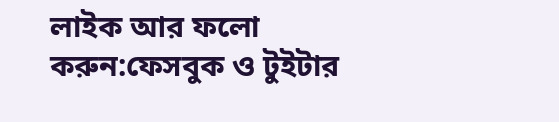লাইক আর ফলো করুন:ফেসবুক ও টুইটার